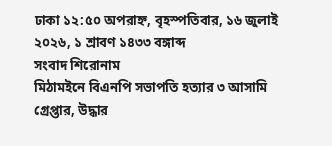ঢাকা ১২:৫০ অপরাহ্ন, বৃহস্পতিবার, ১৬ জুলাই ২০২৬, ১ শ্রাবণ ১৪৩৩ বঙ্গাব্দ
সংবাদ শিরোনাম
মিঠামইনে বিএনপি সভাপতি হত্যার ৩ আসামি গ্রেপ্তার, উদ্ধার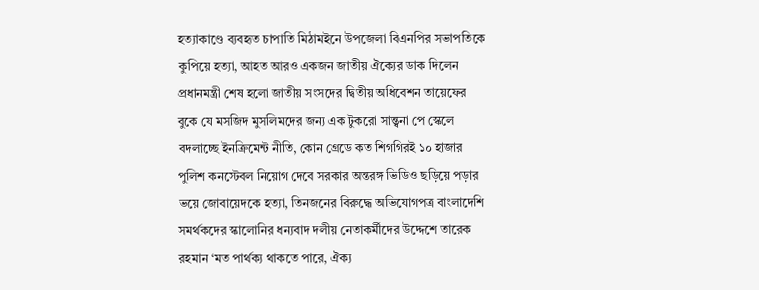হত্যাকাণ্ডে ব্যবহৃত চাপাতি মিঠামইনে উপজেলা বিএনপির সভাপতিকে কুপিয়ে হত্যা, আহত আরও একজন জাতীয় ঐক্যের ডাক দিলেন প্রধানমন্ত্রী শেষ হলো জাতীয় সংসদের দ্বিতীয় অধিবেশন তায়েফের বুকে যে মসজিদ মুসলিমদের জন্য এক টুকরো সান্ত্বনা পে স্কেলে বদলাচ্ছে ইনক্রিমেন্ট নীতি, কোন গ্রেডে কত শিগগিরই ১০ হাজার পুলিশ কনস্টেবল নিয়োগ দেবে সরকার অন্তরঙ্গ ভিডিও ছড়িয়ে পড়ার ভয়ে জোবায়েদকে হত্যা, তিনজনের বিরুদ্ধে অভিযোগপত্র বাংলাদেশি সমর্থকদের স্কালোনির ধন্যবাদ দলীয় নেতাকর্মীদের উদ্দেশে তারেক রহমান ‘মত পার্থক্য থাকতে পারে, ঐক্য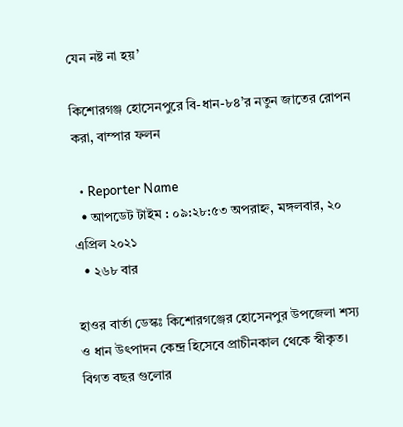যেন নষ্ট না হয়’

কিশোরগঞ্জ হোসেনপুরে বি-ধান-৮৪’র নতুন জাতের রোপন করা, বাম্পার ফলন

  • Reporter Name
  • আপডেট টাইম : ০৯:২৮:৫৩ অপরাহ্ন, মঙ্গলবার, ২০ এপ্রিল ২০২১
  • ২৬৮ বার

হাওর বার্তা ডেস্কঃ কিশোরগঞ্জের হোসেনপুর উপজেলা শস্য ও ধান উৎপাদন কেন্দ্র হিসেবে প্রাচীনকাল থেকে স্বীকৃত। বিগত বছর গুলোর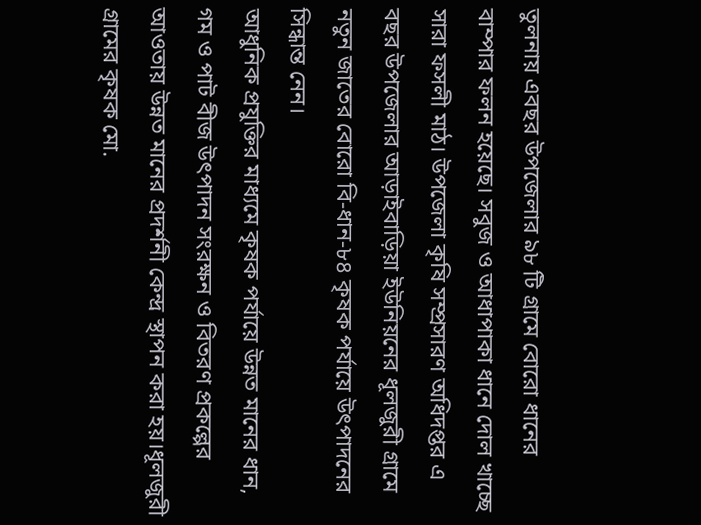তুলনায় এবছর উপজেলার ৯৮ টি গ্রামে বোরো ধানের বাম্পার ফলন হয়েছে। সবুজ ও আধাপাকা ধানে দোল খাচ্ছে সারা ফসলী মাঠ। উপজেলা কৃষি সম্প্রসারণ অধিদপ্তর এ বছর উপজেলার আড়াইবাড়িয়া ইউনিয়নের ধূলজুরী গ্রামে নতুন জাতের বোরো বি-ধান-৮৪ কৃষক পর্যায়ে উৎপাদনের সিন্ধান্ত নেন।
আধুনিক প্রযুক্তির মাধ্যমে কৃষক পর্যায়ে উন্নত মানের ধান, গম ও পাট বীজ উৎপাদন সংরক্ষন ও বিতরণ প্রকল্পের আওতায় উন্নত মানের প্রদর্শনী কেন্দ্র স্থাপন করা হয়।ধূলজুরী গ্রামের কৃষক মো.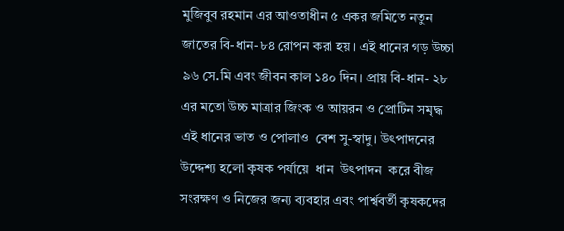মুজিবুব রহমান এর আওতাধীন ৫ একর জমিতে নতুন জাতের বি-ধান-৮৪ রোপন করা হয়। এই ধানের গড় উচ্চা ৯৬ সে.মি এবং জীবন কাল ১৪০ দিন। প্রায় বি-ধান- ২৮ এর মতো উচ্চ মাত্রার জিংক ও আয়রন ও প্রোটিন সমৃদ্ধ এই ধানের ভাত ও পোলাও  বেশ সু-স্বাদু। উৎপাদনের উদ্দেশ্য হলো কৃষক পর্যায়ে  ধান  উৎপাদন  করে বীজ সংরক্ষণ ও নিজের জন্য ব্যবহার এবং পার্শ্ববর্তী কৃষকদের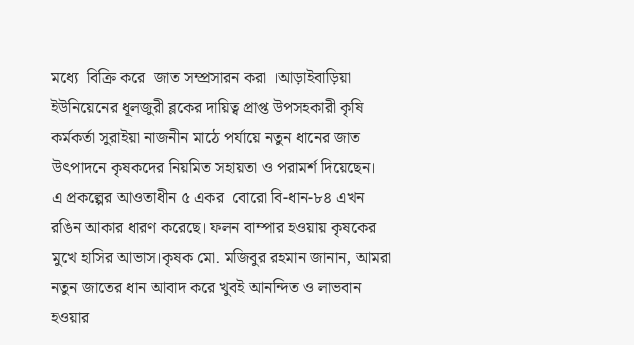মধ্যে  বিক্রি করে  জাত সম্প্রসারন করা ।আড়াইবাড়িয়া ইউনিয়েনের ধূলজুরী ব্লকের দায়িত্ব প্রাপ্ত উপসহকারী কৃষি কর্মকর্তা সুরাইয়া নাজনীন মাঠে পর্যায়ে নতুন ধানের জাত উৎপাদনে কৃষকদের নিয়মিত সহায়তা ও পরামর্শ দিয়েছেন। এ প্রকল্পের আওতাধীন ৫ একর  বোরো বি-ধান-৮৪ এখন রঙিন আকার ধারণ করেছে। ফলন বাম্পার হওয়ায় কৃষকের মুখে হাসির আভাস।কৃষক মো. মজিবুর রহমান জানান, আমরা নতুন জাতের ধান আবাদ করে খুবই আনন্দিত ও লাভবান হওয়ার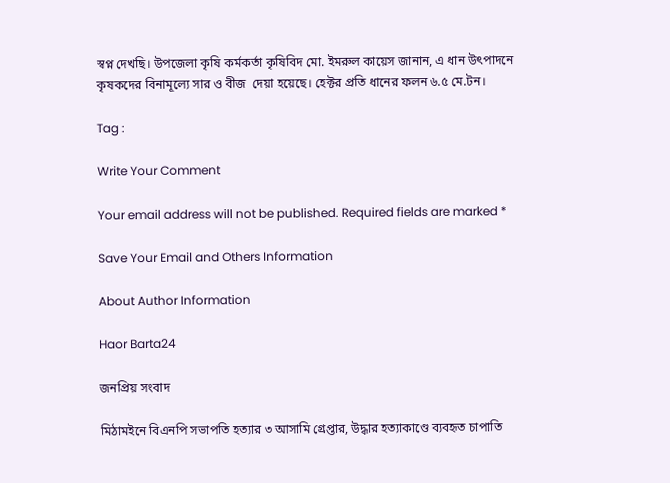স্বপ্ন দেখছি। উপজেলা কৃষি কর্মকর্তা কৃষিবিদ মো. ইমরুল কায়েস জানান, এ ধান উৎপাদনে  কৃষকদের বিনামূল্যে সার ও বীজ  দেয়া হয়েছে। হেক্টর প্রতি ধানের ফলন ৬.৫ মে.টন।

Tag :

Write Your Comment

Your email address will not be published. Required fields are marked *

Save Your Email and Others Information

About Author Information

Haor Barta24

জনপ্রিয় সংবাদ

মিঠামইনে বিএনপি সভাপতি হত্যার ৩ আসামি গ্রেপ্তার, উদ্ধার হত্যাকাণ্ডে ব্যবহৃত চাপাতি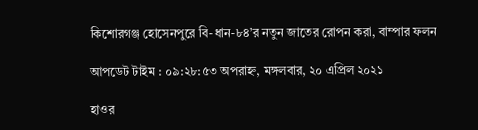কিশোরগঞ্জ হোসেনপুরে বি-ধান-৮৪’র নতুন জাতের রোপন করা, বাম্পার ফলন

আপডেট টাইম : ০৯:২৮:৫৩ অপরাহ্ন, মঙ্গলবার, ২০ এপ্রিল ২০২১

হাওর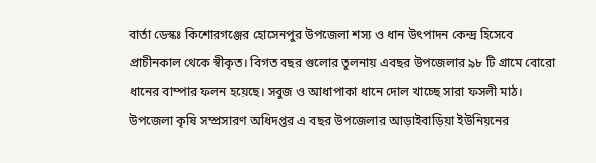বার্তা ডেস্কঃ কিশোরগঞ্জের হোসেনপুর উপজেলা শস্য ও ধান উৎপাদন কেন্দ্র হিসেবে প্রাচীনকাল থেকে স্বীকৃত। বিগত বছর গুলোর তুলনায় এবছর উপজেলার ৯৮ টি গ্রামে বোরো ধানের বাম্পার ফলন হয়েছে। সবুজ ও আধাপাকা ধানে দোল খাচ্ছে সারা ফসলী মাঠ। উপজেলা কৃষি সম্প্রসারণ অধিদপ্তর এ বছর উপজেলার আড়াইবাড়িয়া ইউনিয়নের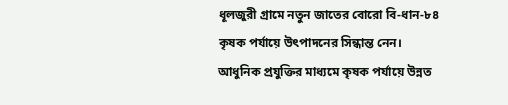ধূলজুরী গ্রামে নতুন জাতের বোরো বি-ধান-৮৪ কৃষক পর্যায়ে উৎপাদনের সিন্ধান্ত নেন।
আধুনিক প্রযুক্তির মাধ্যমে কৃষক পর্যায়ে উন্নত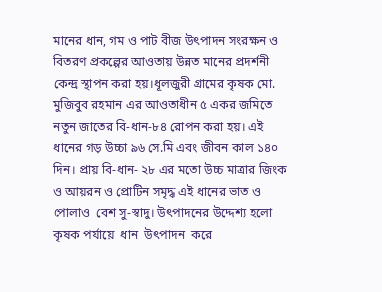মানের ধান, গম ও পাট বীজ উৎপাদন সংরক্ষন ও বিতরণ প্রকল্পের আওতায় উন্নত মানের প্রদর্শনী কেন্দ্র স্থাপন করা হয়।ধূলজুরী গ্রামের কৃষক মো. মুজিবুব রহমান এর আওতাধীন ৫ একর জমিতে নতুন জাতের বি-ধান-৮৪ রোপন করা হয়। এই ধানের গড় উচ্চা ৯৬ সে.মি এবং জীবন কাল ১৪০ দিন। প্রায় বি-ধান- ২৮ এর মতো উচ্চ মাত্রার জিংক ও আয়রন ও প্রোটিন সমৃদ্ধ এই ধানের ভাত ও পোলাও  বেশ সু-স্বাদু। উৎপাদনের উদ্দেশ্য হলো কৃষক পর্যায়ে  ধান  উৎপাদন  করে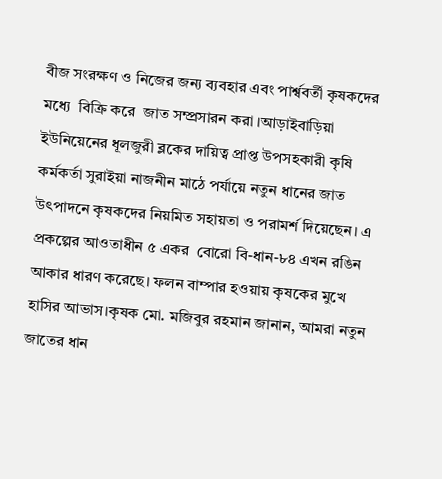বীজ সংরক্ষণ ও নিজের জন্য ব্যবহার এবং পার্শ্ববর্তী কৃষকদের মধ্যে  বিক্রি করে  জাত সম্প্রসারন করা ।আড়াইবাড়িয়া ইউনিয়েনের ধূলজুরী ব্লকের দায়িত্ব প্রাপ্ত উপসহকারী কৃষি কর্মকর্তা সুরাইয়া নাজনীন মাঠে পর্যায়ে নতুন ধানের জাত উৎপাদনে কৃষকদের নিয়মিত সহায়তা ও পরামর্শ দিয়েছেন। এ প্রকল্পের আওতাধীন ৫ একর  বোরো বি-ধান-৮৪ এখন রঙিন আকার ধারণ করেছে। ফলন বাম্পার হওয়ায় কৃষকের মুখে হাসির আভাস।কৃষক মো. মজিবুর রহমান জানান, আমরা নতুন জাতের ধান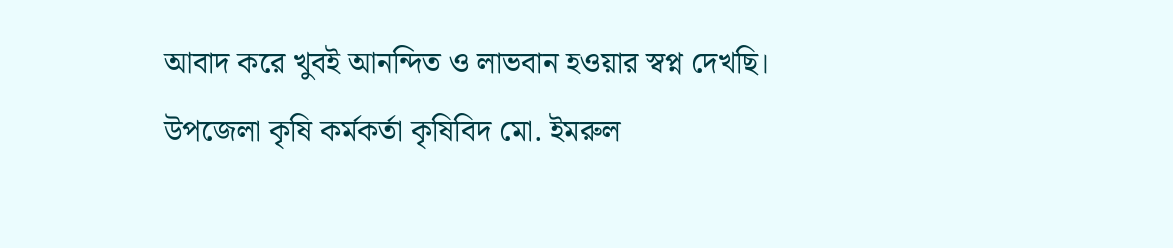আবাদ করে খুবই আনন্দিত ও লাভবান হওয়ার স্বপ্ন দেখছি। উপজেলা কৃষি কর্মকর্তা কৃষিবিদ মো. ইমরুল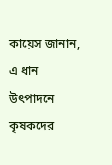কায়েস জানান, এ ধান উৎপাদনে  কৃষকদের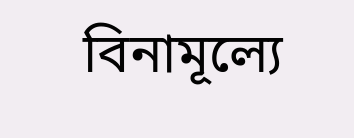বিনামূল্যে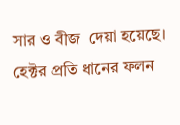সার ও বীজ  দেয়া হয়েছে। হেক্টর প্রতি ধানের ফলন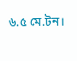৬.৫ মে.টন।